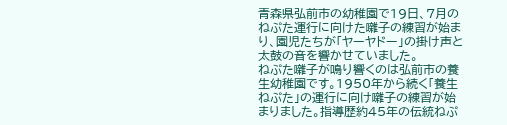青森県弘前市の幼稚園で19日、7月のねぷた運行に向けた囃子の練習が始まり、園児たちが「ヤーヤドー」の掛け声と太鼓の音を響かせていました。
ねぷた囃子が鳴り響くのは弘前市の養生幼稚園です。1950年から続く「養生ねぷた」の運行に向け囃子の練習が始まりました。指導歴約45年の伝統ねぷ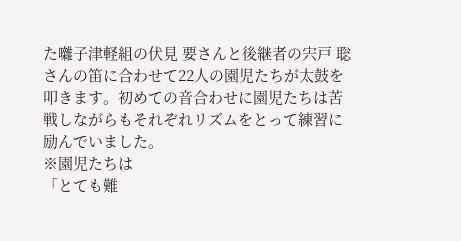た囃子津軽組の伏見 要さんと後継者の宍戸 聡さんの笛に合わせて22人の園児たちが太鼓を叩きます。初めての音合わせに園児たちは苦戦しながらもそれぞれリズムをとって練習に励んでいました。
※園児たちは
「とても難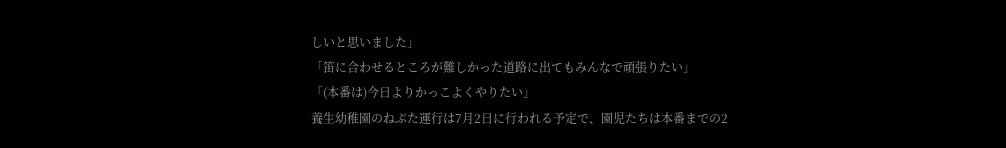しいと思いました」
「笛に合わせるところが難しかった道路に出てもみんなで頑張りたい」
「(本番は)今日よりかっこよくやりたい」
養生幼稚園のねぷた運行は7月2日に行われる予定で、園児たちは本番までの2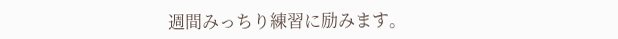週間みっちり練習に励みます。